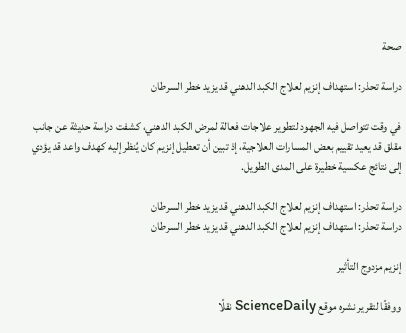صحة

دراسة تحذر: استهداف إنزيم لعلاج الكبد الدهني قد يزيد خطر السرطان

في وقت تتواصل فيه الجهود لتطوير علاجات فعالة لمرض الكبد الدهني، كشفت دراسة حديثة عن جانب مقلق قد يعيد تقييم بعض المسارات العلاجية، إذ تبين أن تعطيل إنزيم كان يُنظر إليه كهدف واعد قد يؤدي إلى نتائج عكسية خطيرة على المدى الطويل.

دراسة تحذر: استهداف إنزيم لعلاج الكبد الدهني قد يزيد خطر السرطان
دراسة تحذر: استهداف إنزيم لعلاج الكبد الدهني قد يزيد خطر السرطان

إنزيم مزدوج التأثير

ووفقًا لتقرير نشره موقع ScienceDaily نقلًا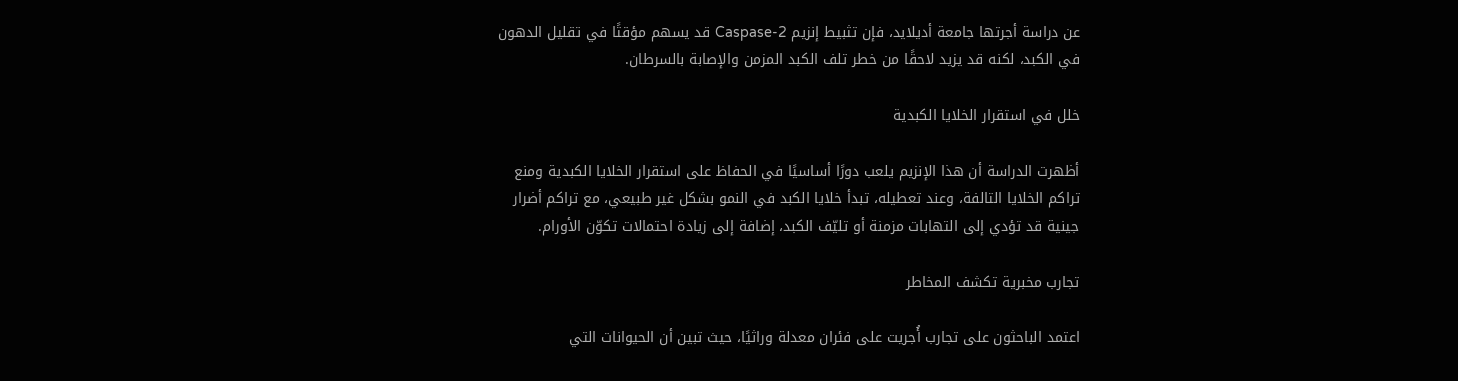عن دراسة أجرتها جامعة أديلايد، فإن تثبيط إنزيم Caspase-2 قد يسهم مؤقتًا في تقليل الدهون في الكبد، لكنه قد يزيد لاحقًا من خطر تلف الكبد المزمن والإصابة بالسرطان.

خلل في استقرار الخلايا الكبدية

أظهرت الدراسة أن هذا الإنزيم يلعب دورًا أساسيًا في الحفاظ على استقرار الخلايا الكبدية ومنع تراكم الخلايا التالفة، وعند تعطيله، تبدأ خلايا الكبد في النمو بشكل غير طبيعي، مع تراكم أضرار جينية قد تؤدي إلى التهابات مزمنة أو تليّف الكبد، إضافة إلى زيادة احتمالات تكوّن الأورام.

تجارب مخبرية تكشف المخاطر

اعتمد الباحثون على تجارب أُجريت على فئران معدلة وراثيًا، حيث تبين أن الحيوانات التي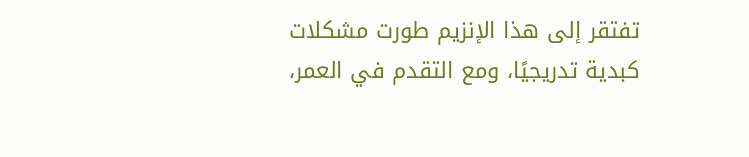تفتقر إلى هذا الإنزيم طورت مشكلات كبدية تدريجيًا، ومع التقدم في العمر،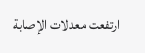ارتفعت معدلات الإصابة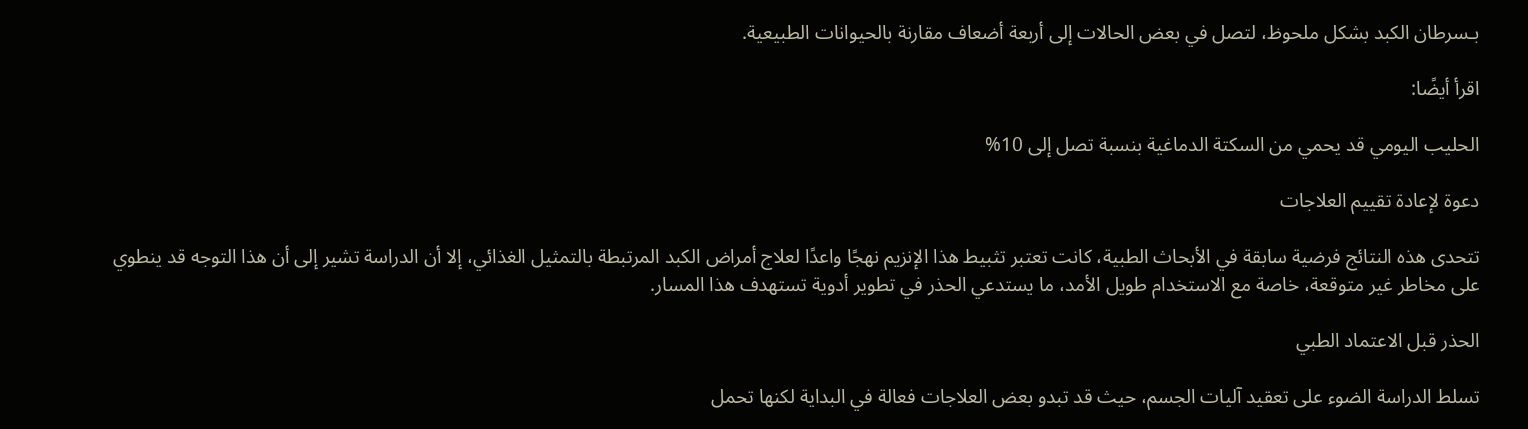بـسرطان الكبد بشكل ملحوظ، لتصل في بعض الحالات إلى أربعة أضعاف مقارنة بالحيوانات الطبيعية.

اقرأ أيضًا:

الحليب اليومي قد يحمي من السكتة الدماغية بنسبة تصل إلى 10%

دعوة لإعادة تقييم العلاجات

تتحدى هذه النتائج فرضية سابقة في الأبحاث الطبية، كانت تعتبر تثبيط هذا الإنزيم نهجًا واعدًا لعلاج أمراض الكبد المرتبطة بالتمثيل الغذائي، إلا أن الدراسة تشير إلى أن هذا التوجه قد ينطوي على مخاطر غير متوقعة، خاصة مع الاستخدام طويل الأمد، ما يستدعي الحذر في تطوير أدوية تستهدف هذا المسار.

الحذر قبل الاعتماد الطبي

تسلط الدراسة الضوء على تعقيد آليات الجسم، حيث قد تبدو بعض العلاجات فعالة في البداية لكنها تحمل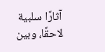آثارًا سلبية لاحقًا، وبين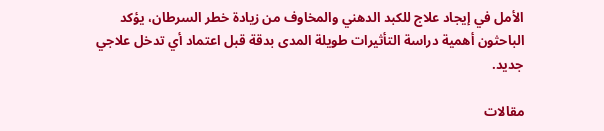الأمل في إيجاد علاج للكبد الدهني والمخاوف من زيادة خطر السرطان، يؤكد الباحثون أهمية دراسة التأثيرات طويلة المدى بدقة قبل اعتماد أي تدخل علاجي جديد.

مقالات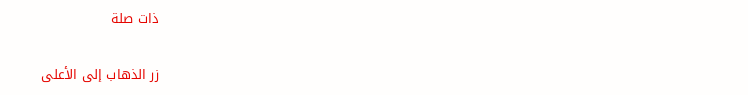ذات صلة

زر الذهاب إلى الأعلى